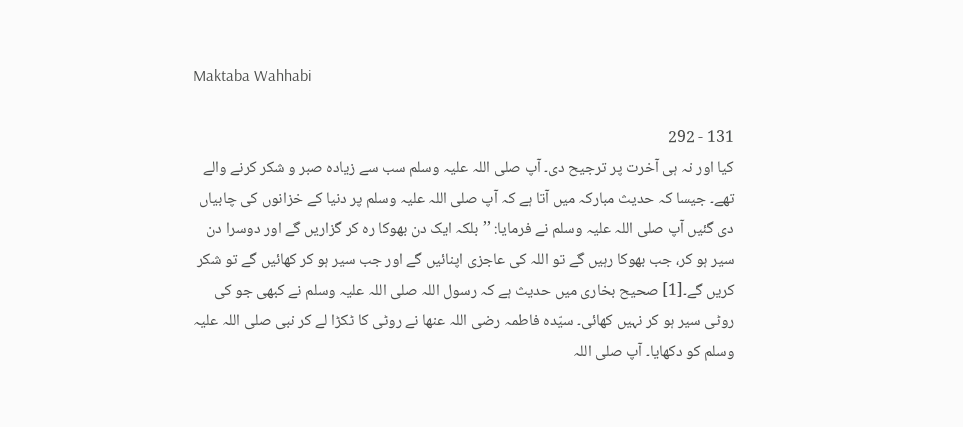Maktaba Wahhabi

131 - 292
کیا اور نہ ہی آخرت پر ترجیح دی۔ آپ صلی اللہ علیہ وسلم سب سے زیادہ صبر و شکر کرنے والے تھے۔ جیسا کہ حدیث مبارکہ میں آتا ہے کہ آپ صلی اللہ علیہ وسلم پر دنیا کے خزانوں کی چابیاں دی گئیں آپ صلی اللہ علیہ وسلم نے فرمایا: ’’بلکہ ایک دن بھوکا رہ کر گزاریں گے اور دوسرا دن سیر ہو کر، جب بھوکا رہیں گے تو اللہ کی عاجزی اپنائیں گے اور جب سیر ہو کر کھائیں گے تو شکر کریں گے۔[1] صحیح بخاری میں حدیث ہے کہ رسول اللہ صلی اللہ علیہ وسلم نے کبھی جو کی روٹی سیر ہو کر نہیں کھائی۔ سیّدہ فاطمہ رضی اللہ عنھا نے روٹی کا ٹکڑا لے کر نبی صلی اللہ علیہ وسلم کو دکھایا۔ آپ صلی اللہ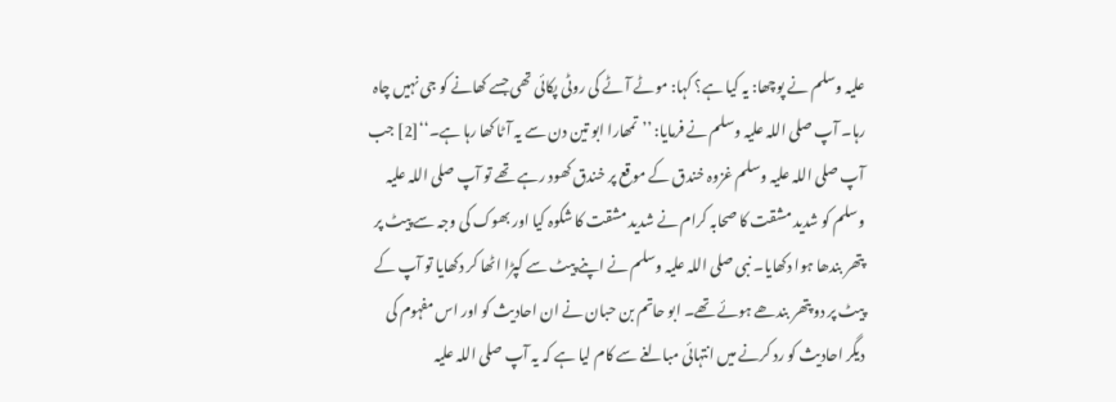علیہ وسلم نے پوچھا: یہ کیا ہے؟ کہا: موٹے آٹے کی روٹی پکائی تھی جسے کھانے کو جی نہیں چاہ رہا۔ آپ صلی اللہ علیہ وسلم نے فرمایا: ’’تمھارا ابو تین دن سے یہ آٹا کھا رہا ہے۔‘‘[2] جب آپ صلی اللہ علیہ وسلم غزوہ خندق کے موقع پر خندق کھود رہے تھے تو آپ صلی اللہ علیہ وسلم کو شدید مشقت کا صحابہ کرام نے شدید مشقت کا شکوہ کیا اور بھوک کی وجہ سے پیٹ پر پتھر بندھا ہوا دکھایا۔ نبی صلی اللہ علیہ وسلم نے اپنے پیٹ سے کپڑا اٹھا کر دکھایا تو آپ کے پیٹ پر دو پتھر بندھے ہوئے تھے۔ ابو حاتم بن حبان نے ان احادیث کو اور اس مفہوم کی دیگر احادیث کو رد کرنے میں انتہائی مبالغے سے کام لیا ہے کہ یہ آپ صلی اللہ علیہ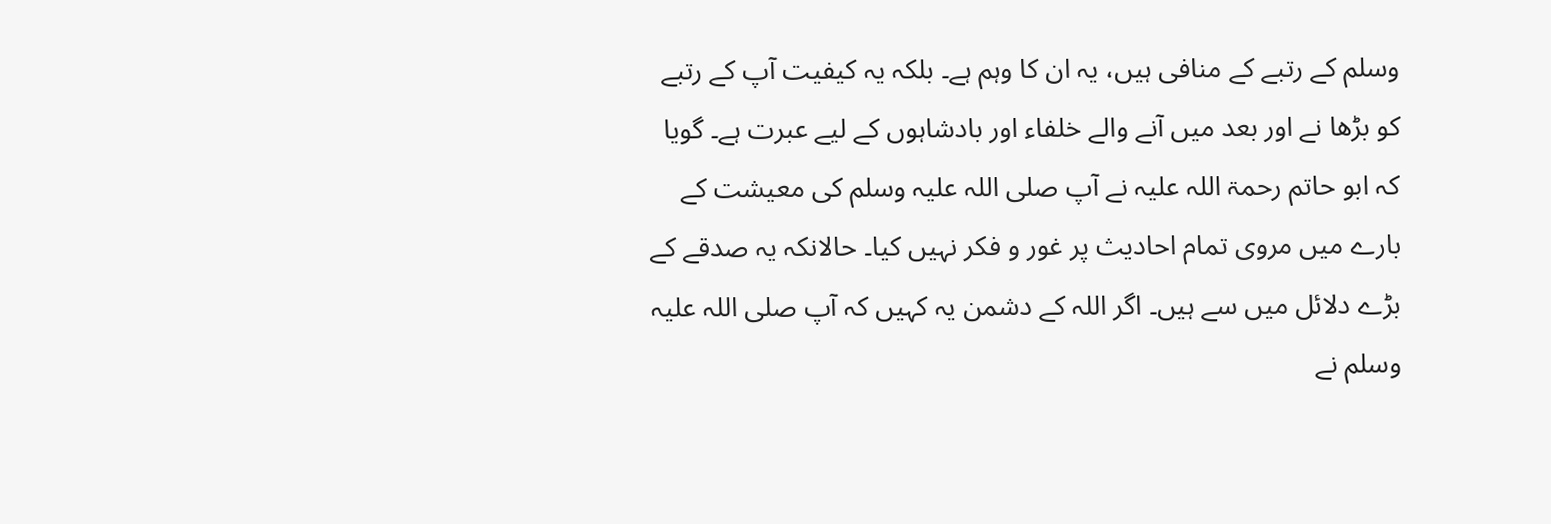وسلم کے رتبے کے منافی ہیں، یہ ان کا وہم ہے۔ بلکہ یہ کیفیت آپ کے رتبے کو بڑھا نے اور بعد میں آنے والے خلفاء اور بادشاہوں کے لیے عبرت ہے۔ گویا کہ ابو حاتم رحمۃ اللہ علیہ نے آپ صلی اللہ علیہ وسلم کی معیشت کے بارے میں مروی تمام احادیث پر غور و فکر نہیں کیا۔ حالانکہ یہ صدقے کے بڑے دلائل میں سے ہیں۔ اگر اللہ کے دشمن یہ کہیں کہ آپ صلی اللہ علیہ وسلم نے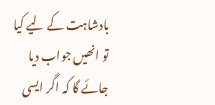بادشاہت کے لیے کیا تو انھیں جواب دیا جائے گا کہ اگر ایسی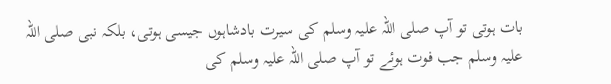بات ہوتی تو آپ صلی اللہ علیہ وسلم کی سیرت بادشاہوں جیسی ہوتی، بلکہ نبی صلی اللہ علیہ وسلم جب فوت ہوئے تو آپ صلی اللہ علیہ وسلم کی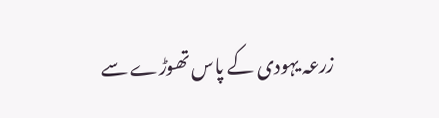زرعہ یہودی کے پاس تھوڑے سے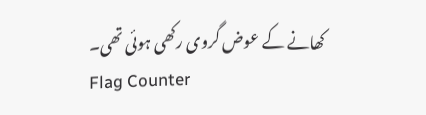کھانے کے عوض گروی رکھی ہوئی تھی۔
Flag Counter